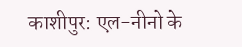काशीपुर: एल-नीनो के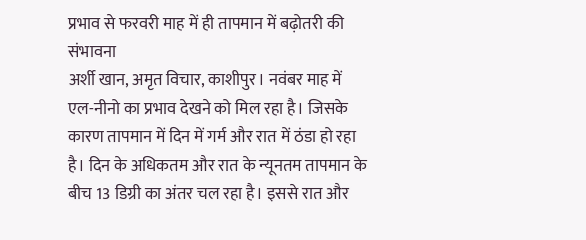प्रभाव से फरवरी माह में ही तापमान में बढ़ोतरी की संभावना
अर्शी खान, अमृत विचार, काशीपुर। नवंबर माह में एल-नीनो का प्रभाव देखने को मिल रहा है। जिसके कारण तापमान में दिन में गर्म और रात में ठंडा हो रहा है। दिन के अधिकतम और रात के न्यूनतम तापमान के बीच 13 डिग्री का अंतर चल रहा है। इससे रात और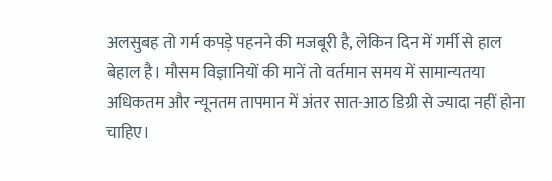अलसुबह तो गर्म कपड़े पहनने की मजबूरी है, लेकिन दिन में गर्मी से हाल बेहाल है। मौसम विज्ञानियों की मानें तो वर्तमान समय में सामान्यतया अधिकतम और न्यूनतम तापमान में अंतर सात-आठ डिग्री से ज्यादा नहीं होना चाहिए।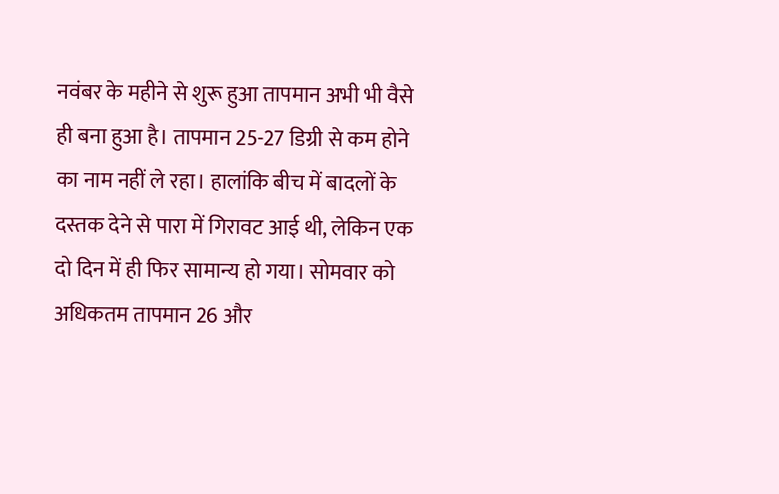नवंबर के महीने से शुरू हुआ तापमान अभी भी वैसे ही बना हुआ है। तापमान 25-27 डिग्री से कम होने का नाम नहीं ले रहा। हालांकि बीच में बादलों के दस्तक देने से पारा में गिरावट आई थी, लेकिन एक दो दिन में ही फिर सामान्य हो गया। सोमवार को अधिकतम तापमान 26 और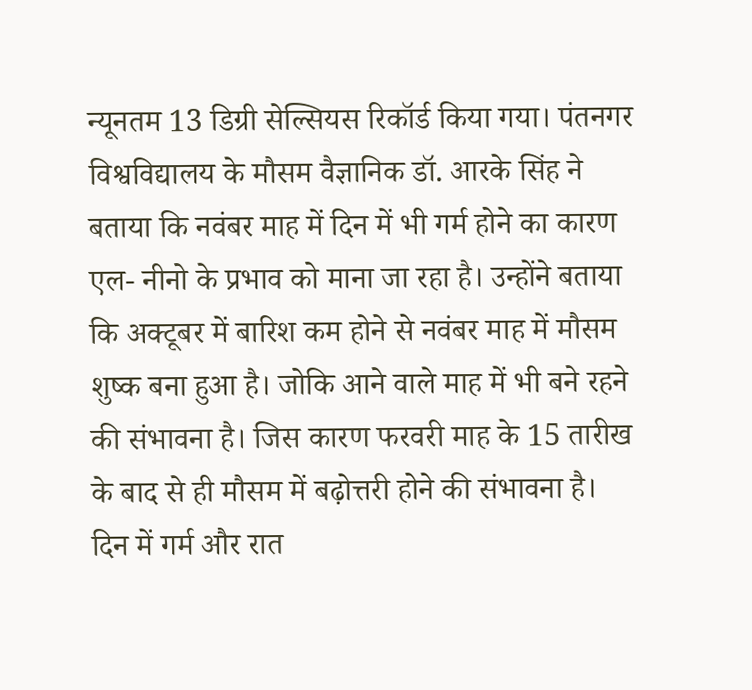न्यूनतम 13 डिग्री सेल्सियस रिकॉर्ड किया गया। पंतनगर विश्वविद्यालय के मौसम वैज्ञानिक डॉ. आरके सिंह ने बताया कि नवंबर माह में दिन में भी गर्म होने का कारण एल- नीनो के प्रभाव को माना जा रहा है। उन्होंने बताया कि अक्टूबर में बारिश कम होने से नवंबर माह में मौसम शुष्क बना हुआ है। जोकि आने वाले माह में भी बने रहने की संभावना है। जिस कारण फरवरी माह के 15 तारीख के बाद से ही मौसम में बढ़ोत्तरी होने की संभावना है।
दिन में गर्म और रात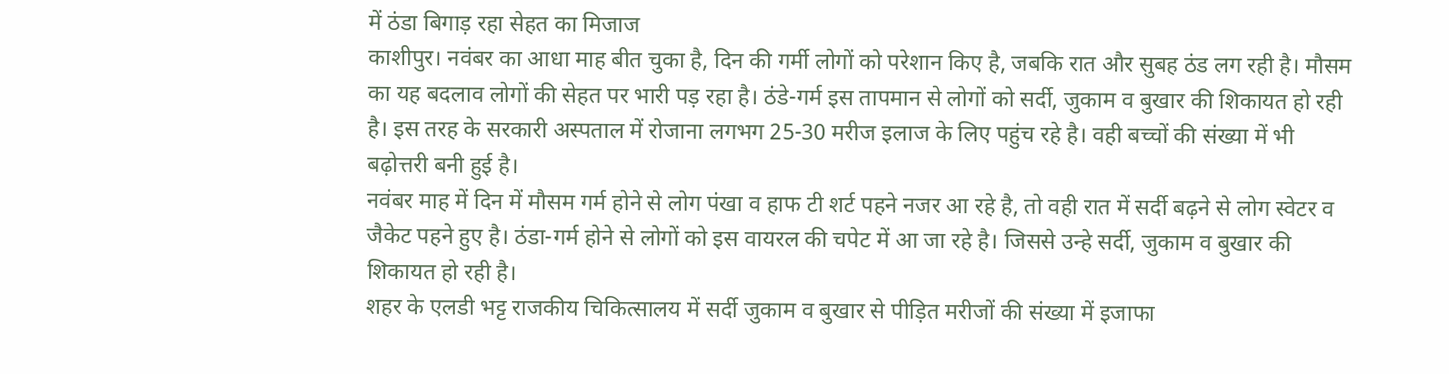में ठंडा बिगाड़ रहा सेहत का मिजाज
काशीपुर। नवंबर का आधा माह बीत चुका है, दिन की गर्मी लोगों को परेशान किए है, जबकि रात और सुबह ठंड लग रही है। मौसम का यह बदलाव लोगों की सेहत पर भारी पड़ रहा है। ठंडे-गर्म इस तापमान से लोगों को सर्दी, जुकाम व बुखार की शिकायत हो रही है। इस तरह के सरकारी अस्पताल में रोजाना लगभग 25-30 मरीज इलाज के लिए पहुंच रहे है। वही बच्चों की संख्या में भी बढ़ोत्तरी बनी हुई है।
नवंबर माह में दिन में मौसम गर्म होने से लोग पंखा व हाफ टी शर्ट पहने नजर आ रहे है, तो वही रात में सर्दी बढ़ने से लोग स्वेटर व जैकेट पहने हुए है। ठंडा-गर्म होने से लोगों को इस वायरल की चपेट में आ जा रहे है। जिससे उन्हे सर्दी, जुकाम व बुखार की शिकायत हो रही है।
शहर के एलडी भट्ट राजकीय चिकित्सालय में सर्दी जुकाम व बुखार से पीड़ित मरीजों की संख्या में इजाफा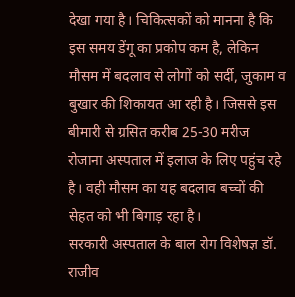देखा गया है। चिकित्सकों को मानना है कि इस समय डेंगू का प्रकोप कम है, लेकिन मौसम में बदलाव से लोगों को सर्दी, जुकाम व बुखार की शिकायत आ रही है। जिससे इस बीमारी से ग्रसित करीब 25-30 मरीज रोजाना अस्पताल में इलाज के लिए पहुंच रहे है। वही मौसम का यह बदलाव बच्चों की सेहत को भी बिगाड़ रहा है।
सरकारी अस्पताल के बाल रोग विशेषज्ञ डॉ. राजीव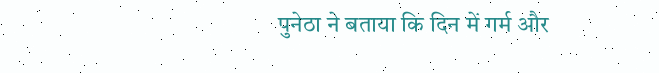पुनेठा ने बताया कि दिन में गर्म और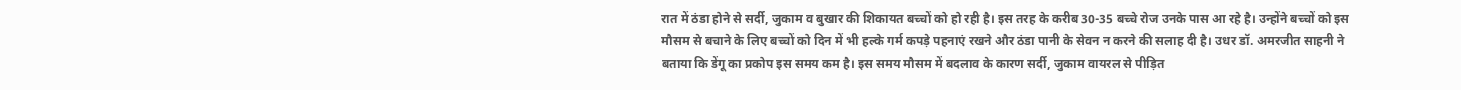रात में ठंडा होने से सर्दी, जुकाम व बुखार की शिकायत बच्चों को हो रही है। इस तरह के करीब 30-35 बच्चे रोज उनके पास आ रहे है। उन्होंने बच्चों को इस मौसम से बचाने के लिए बच्चों को दिन में भी हल्के गर्म कपड़े पहनाएं रखने और ठंडा पानी के सेवन न करने की सलाह दी है। उधर डॉ. अमरजीत साहनी ने बताया कि डेंगू का प्रकोप इस समय कम है। इस समय मौसम में बदलाव के कारण सर्दी, जुकाम वायरल से पीड़ित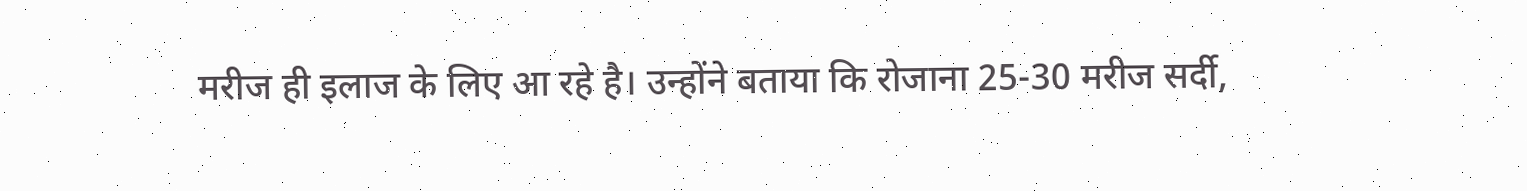मरीज ही इलाज के लिए आ रहे है। उन्होंने बताया कि रोजाना 25-30 मरीज सर्दी,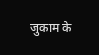जुकाम के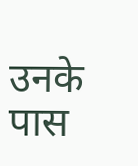उनके पास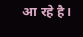आ रहे है।